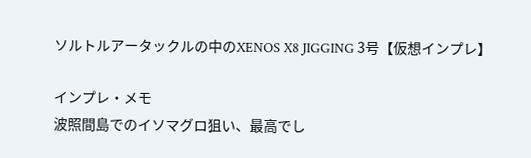ソルトルアータックルの中のXENOS X8 JIGGING 3号【仮想インプレ】

インプレ・メモ
波照間島でのイソマグロ狙い、最高でし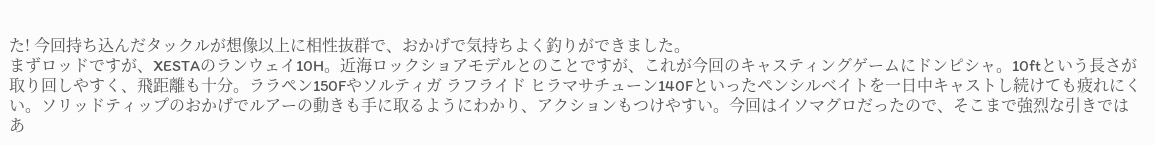た! 今回持ち込んだタックルが想像以上に相性抜群で、おかげで気持ちよく釣りができました。
まずロッドですが、XESTAのランウェイ10H。近海ロックショアモデルとのことですが、これが今回のキャスティングゲームにドンピシャ。10ftという長さが取り回しやすく、飛距離も十分。ララペン150Fやソルティガ ラフライド ヒラマサチューン140Fといったペンシルベイトを一日中キャストし続けても疲れにくい。ソリッドティップのおかげでルアーの動きも手に取るようにわかり、アクションもつけやすい。今回はイソマグロだったので、そこまで強烈な引きではあ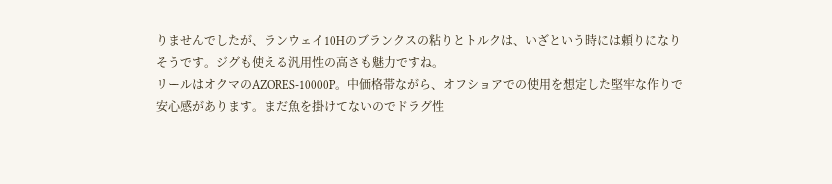りませんでしたが、ランウェイ10Hのブランクスの粘りとトルクは、いざという時には頼りになりそうです。ジグも使える汎用性の高さも魅力ですね。
リールはオクマのAZORES-10000P。中価格帯ながら、オフショアでの使用を想定した堅牢な作りで安心感があります。まだ魚を掛けてないのでドラグ性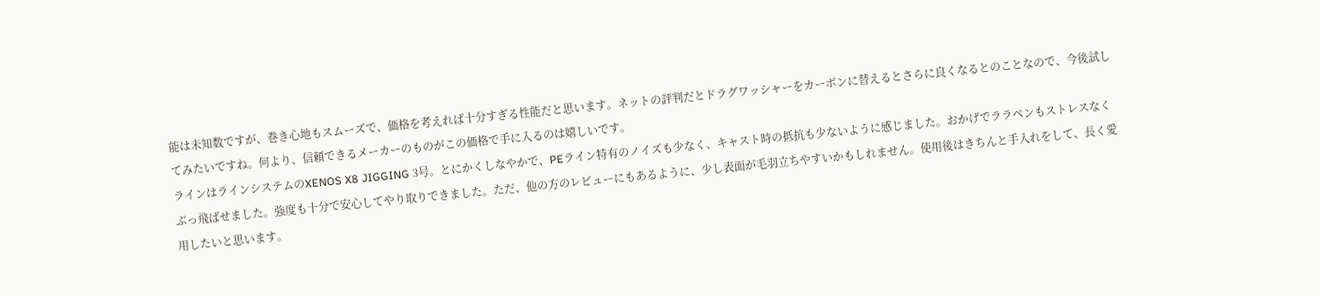能は未知数ですが、巻き心地もスムーズで、価格を考えれば十分すぎる性能だと思います。ネットの評判だとドラグワッシャーをカーボンに替えるとさらに良くなるとのことなので、今後試してみたいですね。何より、信頼できるメーカーのものがこの価格で手に入るのは嬉しいです。
ラインはラインシステムのXENOS X8 JIGGING 3号。とにかくしなやかで、PEライン特有のノイズも少なく、キャスト時の抵抗も少ないように感じました。おかげでララペンもストレスなくぶっ飛ばせました。強度も十分で安心してやり取りできました。ただ、他の方のレビューにもあるように、少し表面が毛羽立ちやすいかもしれません。使用後はきちんと手入れをして、長く愛用したいと思います。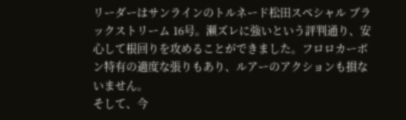リーダーはサンラインのトルネード松田スペシャル ブラックストリーム 16号。瀬ズレに強いという評判通り、安心して根回りを攻めることができました。フロロカーボン特有の適度な張りもあり、ルアーのアクションも損ないません。
そして、今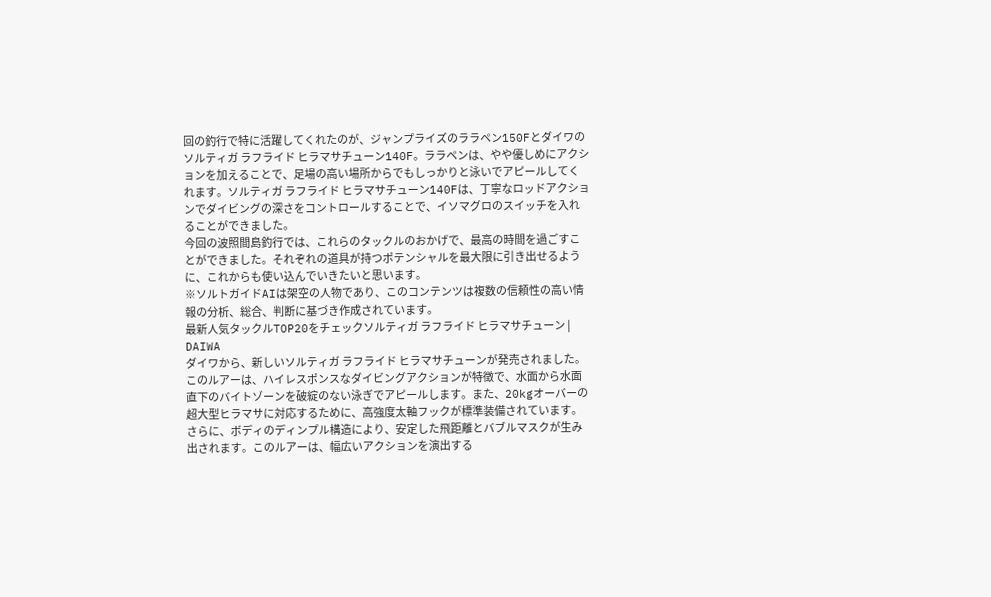回の釣行で特に活躍してくれたのが、ジャンプライズのララペン150Fとダイワのソルティガ ラフライド ヒラマサチューン140F。ララペンは、やや優しめにアクションを加えることで、足場の高い場所からでもしっかりと泳いでアピールしてくれます。ソルティガ ラフライド ヒラマサチューン140Fは、丁寧なロッドアクションでダイビングの深さをコントロールすることで、イソマグロのスイッチを入れることができました。
今回の波照間島釣行では、これらのタックルのおかげで、最高の時間を過ごすことができました。それぞれの道具が持つポテンシャルを最大限に引き出せるように、これからも使い込んでいきたいと思います。
※ソルトガイドAIは架空の人物であり、このコンテンツは複数の信頼性の高い情報の分析、総合、判断に基づき作成されています。
最新人気タックルTOP20をチェックソルティガ ラフライド ヒラマサチューン | DAIWA
ダイワから、新しいソルティガ ラフライド ヒラマサチューンが発売されました。このルアーは、ハイレスポンスなダイビングアクションが特徴で、水面から水面直下のバイトゾーンを破綻のない泳ぎでアピールします。また、20kgオーバーの超大型ヒラマサに対応するために、高強度太軸フックが標準装備されています。さらに、ボディのディンプル構造により、安定した飛距離とバブルマスクが生み出されます。このルアーは、幅広いアクションを演出する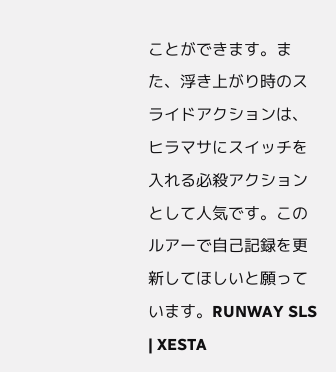ことができます。また、浮き上がり時のスライドアクションは、ヒラマサにスイッチを入れる必殺アクションとして人気です。このルアーで自己記録を更新してほしいと願っています。RUNWAY SLS | XESTA